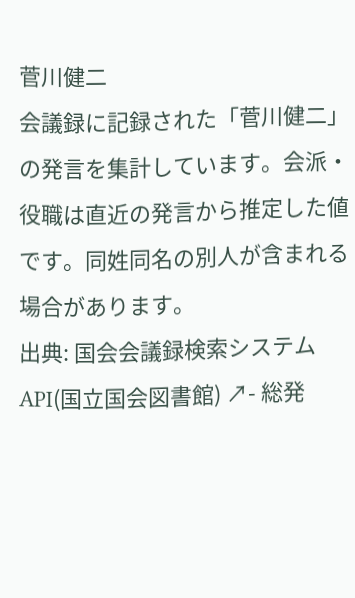菅川健二
会議録に記録された「菅川健二」の発言を集計しています。会派・役職は直近の発言から推定した値です。同姓同名の別人が含まれる場合があります。
出典: 国会会議録検索システム API(国立国会図書館) ↗- 総発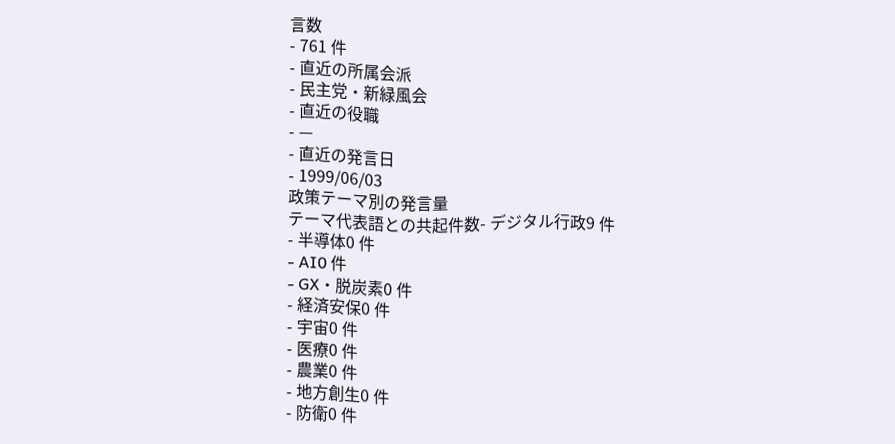言数
- 761 件
- 直近の所属会派
- 民主党・新緑風会
- 直近の役職
- —
- 直近の発言日
- 1999/06/03
政策テーマ別の発言量
テーマ代表語との共起件数- デジタル行政9 件
- 半導体0 件
- AI0 件
- GX・脱炭素0 件
- 経済安保0 件
- 宇宙0 件
- 医療0 件
- 農業0 件
- 地方創生0 件
- 防衛0 件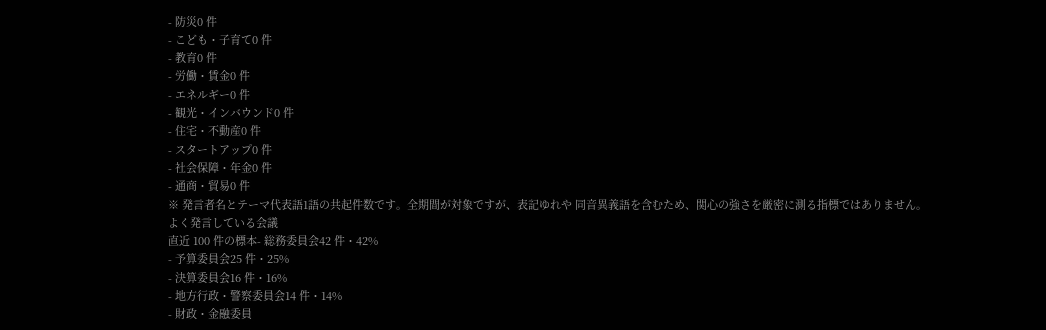- 防災0 件
- こども・子育て0 件
- 教育0 件
- 労働・賃金0 件
- エネルギー0 件
- 観光・インバウンド0 件
- 住宅・不動産0 件
- スタートアップ0 件
- 社会保障・年金0 件
- 通商・貿易0 件
※ 発言者名とテーマ代表語1語の共起件数です。全期間が対象ですが、表記ゆれや 同音異義語を含むため、関心の強さを厳密に測る指標ではありません。
よく発言している会議
直近 100 件の標本- 総務委員会42 件・42%
- 予算委員会25 件・25%
- 決算委員会16 件・16%
- 地方行政・警察委員会14 件・14%
- 財政・金融委員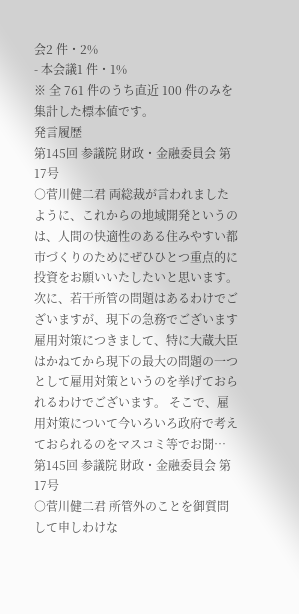会2 件・2%
- 本会議1 件・1%
※ 全 761 件のうち直近 100 件のみを集計した標本値です。
発言履歴
第145回 参議院 財政・金融委員会 第17号
○菅川健二君 両総裁が言われましたように、これからの地域開発というのは、人間の快適性のある住みやすい都市づくりのためにぜひひとつ重点的に投資をお願いいたしたいと思います。 次に、若干所管の問題はあるわけでございますが、現下の急務でございます雇用対策につきまして、特に大蔵大臣はかねてから現下の最大の問題の一つとして雇用対策というのを挙げておられるわけでございます。 そこで、雇用対策について今いろいろ政府で考えておられるのをマスコミ等でお聞…
第145回 参議院 財政・金融委員会 第17号
○菅川健二君 所管外のことを御質問して申しわけな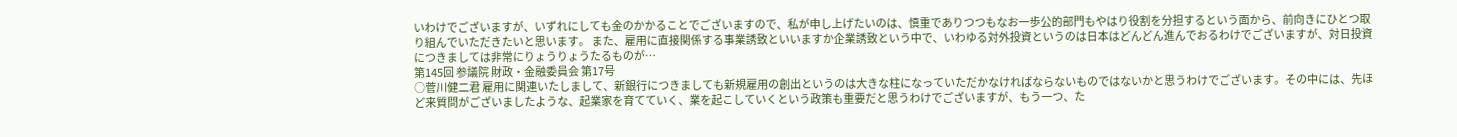いわけでございますが、いずれにしても金のかかることでございますので、私が申し上げたいのは、慎重でありつつもなお一歩公的部門もやはり役割を分担するという面から、前向きにひとつ取り組んでいただきたいと思います。 また、雇用に直接関係する事業誘致といいますか企業誘致という中で、いわゆる対外投資というのは日本はどんどん進んでおるわけでございますが、対日投資につきましては非常にりょうりょうたるものが…
第145回 参議院 財政・金融委員会 第17号
○菅川健二君 雇用に関連いたしまして、新銀行につきましても新規雇用の創出というのは大きな柱になっていただかなければならないものではないかと思うわけでございます。その中には、先ほど来質問がございましたような、起業家を育てていく、業を起こしていくという政策も重要だと思うわけでございますが、もう一つ、た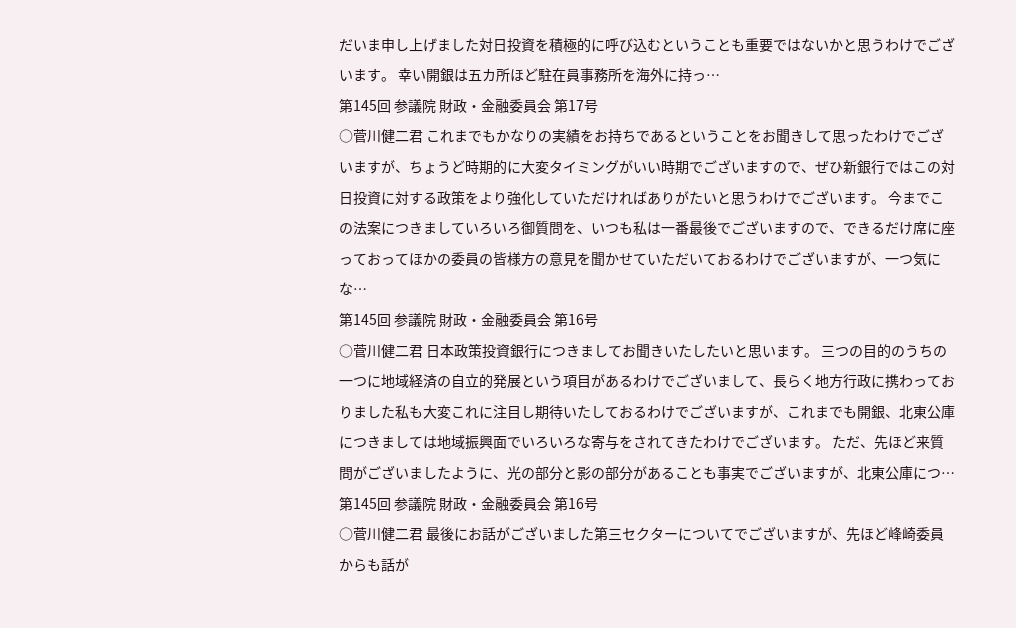だいま申し上げました対日投資を積極的に呼び込むということも重要ではないかと思うわけでございます。 幸い開銀は五カ所ほど駐在員事務所を海外に持っ…
第145回 参議院 財政・金融委員会 第17号
○菅川健二君 これまでもかなりの実績をお持ちであるということをお聞きして思ったわけでございますが、ちょうど時期的に大変タイミングがいい時期でございますので、ぜひ新銀行ではこの対日投資に対する政策をより強化していただければありがたいと思うわけでございます。 今までこの法案につきましていろいろ御質問を、いつも私は一番最後でございますので、できるだけ席に座っておってほかの委員の皆様方の意見を聞かせていただいておるわけでございますが、一つ気にな…
第145回 参議院 財政・金融委員会 第16号
○菅川健二君 日本政策投資銀行につきましてお聞きいたしたいと思います。 三つの目的のうちの一つに地域経済の自立的発展という項目があるわけでございまして、長らく地方行政に携わっておりました私も大変これに注目し期待いたしておるわけでございますが、これまでも開銀、北東公庫につきましては地域振興面でいろいろな寄与をされてきたわけでございます。 ただ、先ほど来質問がございましたように、光の部分と影の部分があることも事実でございますが、北東公庫につ…
第145回 参議院 財政・金融委員会 第16号
○菅川健二君 最後にお話がございました第三セクターについてでございますが、先ほど峰崎委員からも話が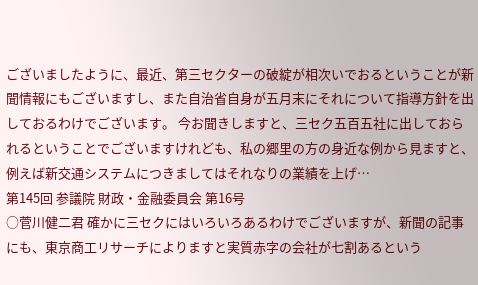ございましたように、最近、第三セクターの破綻が相次いでおるということが新聞情報にもございますし、また自治省自身が五月末にそれについて指導方針を出しておるわけでございます。 今お聞きしますと、三セク五百五社に出しておられるということでございますけれども、私の郷里の方の身近な例から見ますと、例えば新交通システムにつきましてはそれなりの業績を上げ…
第145回 参議院 財政・金融委員会 第16号
○菅川健二君 確かに三セクにはいろいろあるわけでございますが、新聞の記事にも、東京商工リサーチによりますと実質赤字の会社が七割あるという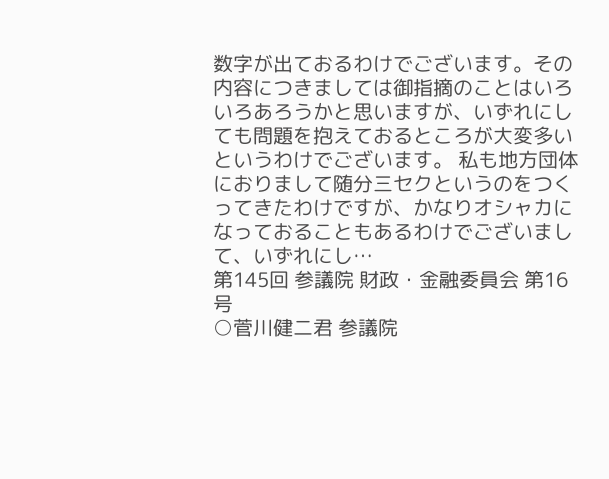数字が出ておるわけでございます。その内容につきましては御指摘のことはいろいろあろうかと思いますが、いずれにしても問題を抱えておるところが大変多いというわけでございます。 私も地方団体におりまして随分三セクというのをつくってきたわけですが、かなりオシャカになっておることもあるわけでございまして、いずれにし…
第145回 参議院 財政・金融委員会 第16号
○菅川健二君 参議院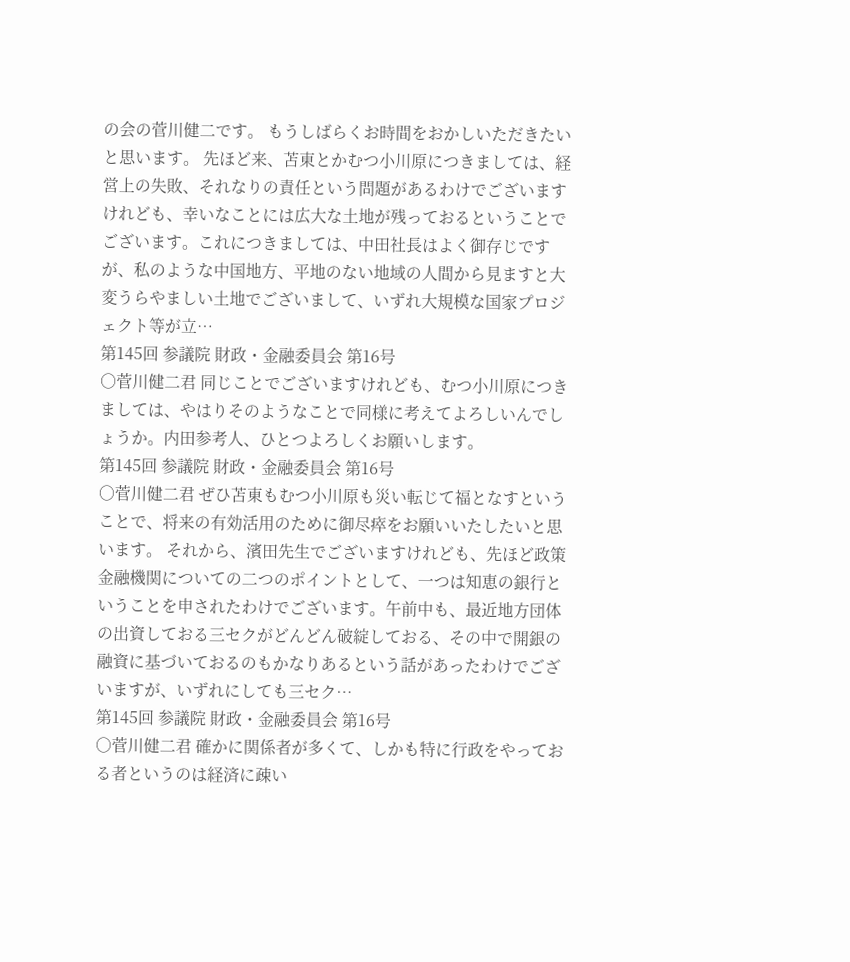の会の菅川健二です。 もうしばらくお時間をおかしいただきたいと思います。 先ほど来、苫東とかむつ小川原につきましては、経営上の失敗、それなりの責任という問題があるわけでございますけれども、幸いなことには広大な土地が残っておるということでございます。これにつきましては、中田社長はよく御存じですが、私のような中国地方、平地のない地域の人間から見ますと大変うらやましい土地でございまして、いずれ大規模な国家プロジェクト等が立…
第145回 参議院 財政・金融委員会 第16号
○菅川健二君 同じことでございますけれども、むつ小川原につきましては、やはりそのようなことで同様に考えてよろしいんでしょうか。内田参考人、ひとつよろしくお願いします。
第145回 参議院 財政・金融委員会 第16号
○菅川健二君 ぜひ苫東もむつ小川原も災い転じて福となすということで、将来の有効活用のために御尽瘁をお願いいたしたいと思います。 それから、濱田先生でございますけれども、先ほど政策金融機関についての二つのポイントとして、一つは知恵の銀行ということを申されたわけでございます。午前中も、最近地方団体の出資しておる三セクがどんどん破綻しておる、その中で開銀の融資に基づいておるのもかなりあるという話があったわけでございますが、いずれにしても三セク…
第145回 参議院 財政・金融委員会 第16号
○菅川健二君 確かに関係者が多くて、しかも特に行政をやっておる者というのは経済に疎い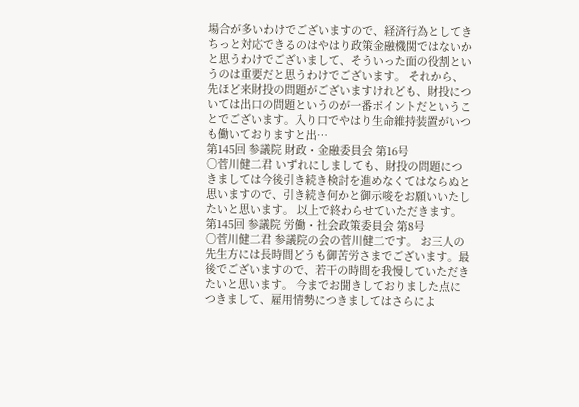場合が多いわけでございますので、経済行為としてきちっと対応できるのはやはり政策金融機関ではないかと思うわけでございまして、そういった面の役割というのは重要だと思うわけでございます。 それから、先ほど来財投の問題がございますけれども、財投については出口の問題というのが一番ポイントだということでございます。入り口でやはり生命維持装置がいつも働いておりますと出…
第145回 参議院 財政・金融委員会 第16号
○菅川健二君 いずれにしましても、財投の問題につきましては今後引き続き検討を進めなくてはならぬと思いますので、引き続き何かと御示唆をお願いいたしたいと思います。 以上で終わらせていただきます。
第145回 参議院 労働・社会政策委員会 第8号
○菅川健二君 参議院の会の菅川健二です。 お三人の先生方には長時間どうも御苦労さまでございます。最後でございますので、若干の時間を我慢していただきたいと思います。 今までお聞きしておりました点につきまして、雇用情勢につきましてはさらによ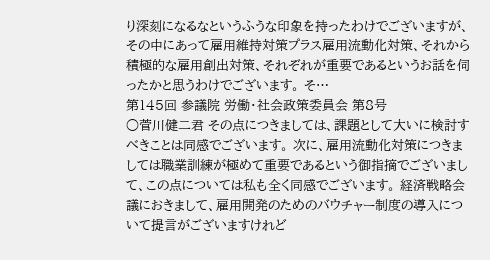り深刻になるなというふうな印象を持ったわけでございますが、その中にあって雇用維持対策プラス雇用流動化対策、それから積極的な雇用創出対策、それぞれが重要であるというお話を伺ったかと思うわけでございます。 そ…
第145回 参議院 労働・社会政策委員会 第8号
○菅川健二君 その点につきましては、課題として大いに検討すべきことは同感でございます。 次に、雇用流動化対策につきましては職業訓練が極めて重要であるという御指摘でございまして、この点については私も全く同感でございます。 経済戦略会議におきまして、雇用開発のためのバウチャー制度の導入について提言がございますけれど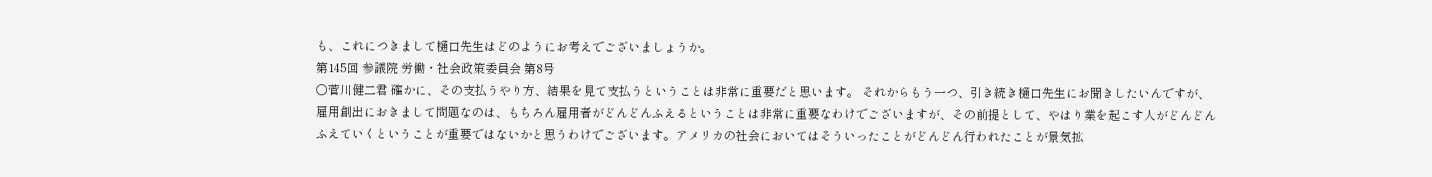も、これにつきまして樋口先生はどのようにお考えでございましょうか。
第145回 参議院 労働・社会政策委員会 第8号
○菅川健二君 確かに、その支払うやり方、結果を見て支払うということは非常に重要だと思います。 それからもう一つ、引き続き樋口先生にお聞きしたいんですが、雇用創出におきまして問題なのは、もちろん雇用者がどんどんふえるということは非常に重要なわけでございますが、その前提として、やはり業を起こす人がどんどんふえていくということが重要ではないかと思うわけでございます。アメリカの社会においてはそういったことがどんどん行われたことが景気拡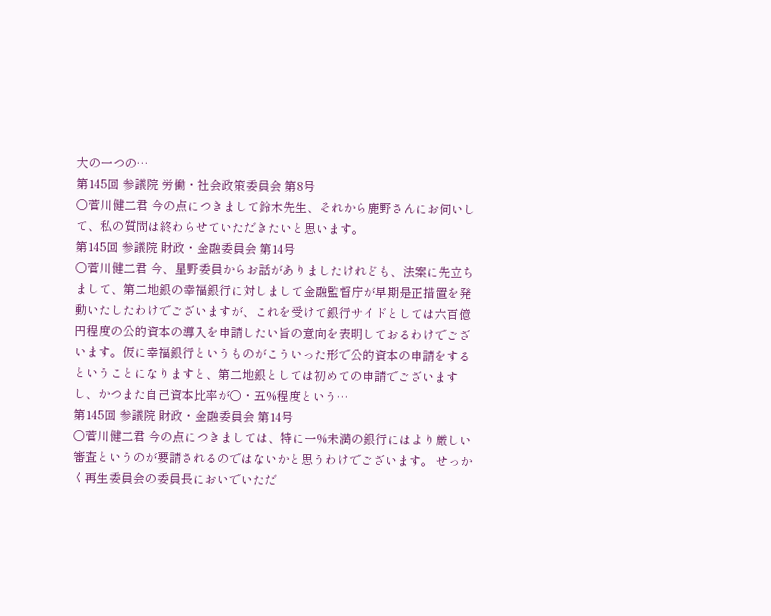大の一つの…
第145回 参議院 労働・社会政策委員会 第8号
○菅川健二君 今の点につきまして鈴木先生、それから鹿野さんにお伺いして、私の質問は終わらせていただきたいと思います。
第145回 参議院 財政・金融委員会 第14号
○菅川健二君 今、星野委員からお話がありましたけれども、法案に先立ちまして、第二地銀の幸福銀行に対しまして金融監督庁が早期是正措置を発動いたしたわけでございますが、これを受けて銀行サイドとしては六百億円程度の公的資本の導入を申請したい旨の意向を表明しておるわけでございます。仮に幸福銀行というものがこういった形で公的資本の申請をするということになりますと、第二地銀としては初めての申請でございますし、かつまた自己資本比率が〇・五%程度という…
第145回 参議院 財政・金融委員会 第14号
○菅川健二君 今の点につきましては、特に一%未満の銀行にはより厳しい審査というのが要請されるのではないかと思うわけでございます。 せっかく再生委員会の委員長においでいただ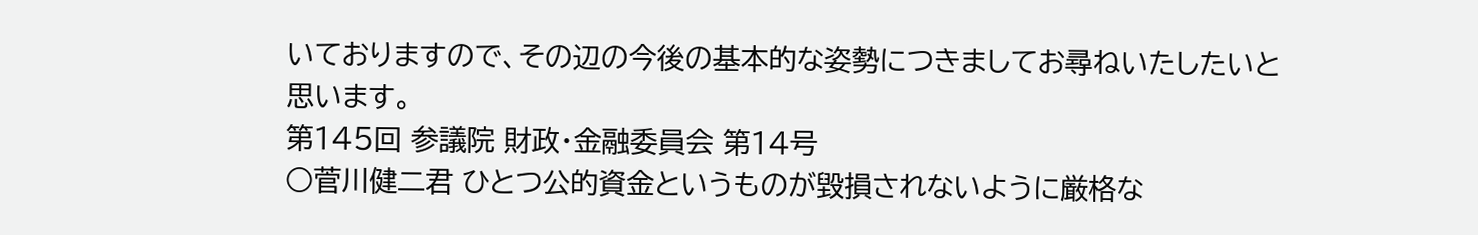いておりますので、その辺の今後の基本的な姿勢につきましてお尋ねいたしたいと思います。
第145回 参議院 財政・金融委員会 第14号
○菅川健二君 ひとつ公的資金というものが毀損されないように厳格な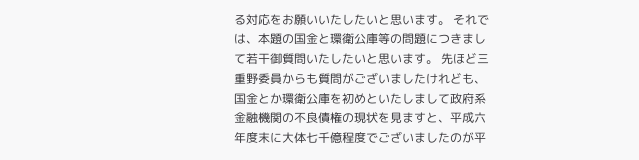る対応をお願いいたしたいと思います。 それでは、本題の国金と環衛公庫等の問題につきまして若干御質問いたしたいと思います。 先ほど三重野委員からも質問がございましたけれども、国金とか環衛公庫を初めといたしまして政府系金融機関の不良債権の現状を見ますと、平成六年度末に大体七千億程度でございましたのが平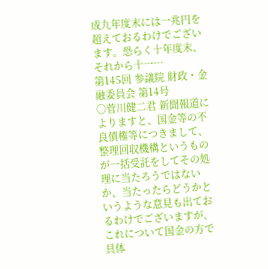成九年度末には一兆円を超えておるわけでございます。恐らく十年度末、それから十一…
第145回 参議院 財政・金融委員会 第14号
○菅川健二君 新聞報道によりますと、国金等の不良債権等につきまして、整理回収機構というものが一括受託をしてその処理に当たろうではないか、当たったらどうかというような意見も出ておるわけでございますが、これについて国金の方で具体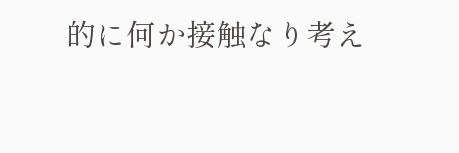的に何か接触なり考え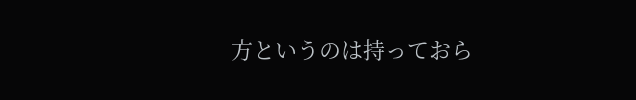方というのは持っておら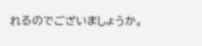れるのでございましょうか。